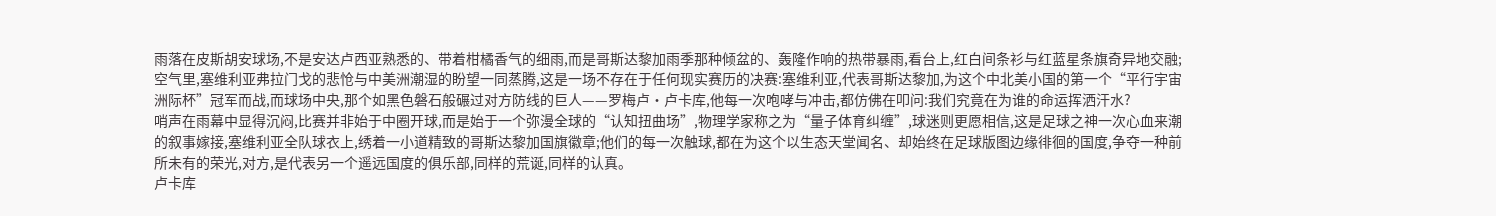雨落在皮斯胡安球场,不是安达卢西亚熟悉的、带着柑橘香气的细雨,而是哥斯达黎加雨季那种倾盆的、轰隆作响的热带暴雨,看台上,红白间条衫与红蓝星条旗奇异地交融;空气里,塞维利亚弗拉门戈的悲怆与中美洲潮湿的盼望一同蒸腾,这是一场不存在于任何现实赛历的决赛:塞维利亚,代表哥斯达黎加,为这个中北美小国的第一个“平行宇宙洲际杯”冠军而战,而球场中央,那个如黑色磐石般碾过对方防线的巨人——罗梅卢·卢卡库,他每一次咆哮与冲击,都仿佛在叩问:我们究竟在为谁的命运挥洒汗水?
哨声在雨幕中显得沉闷,比赛并非始于中圈开球,而是始于一个弥漫全球的“认知扭曲场”,物理学家称之为“量子体育纠缠”,球迷则更愿相信,这是足球之神一次心血来潮的叙事嫁接,塞维利亚全队球衣上,绣着一小道精致的哥斯达黎加国旗徽章;他们的每一次触球,都在为这个以生态天堂闻名、却始终在足球版图边缘徘徊的国度,争夺一种前所未有的荣光,对方,是代表另一个遥远国度的俱乐部,同样的荒诞,同样的认真。
卢卡库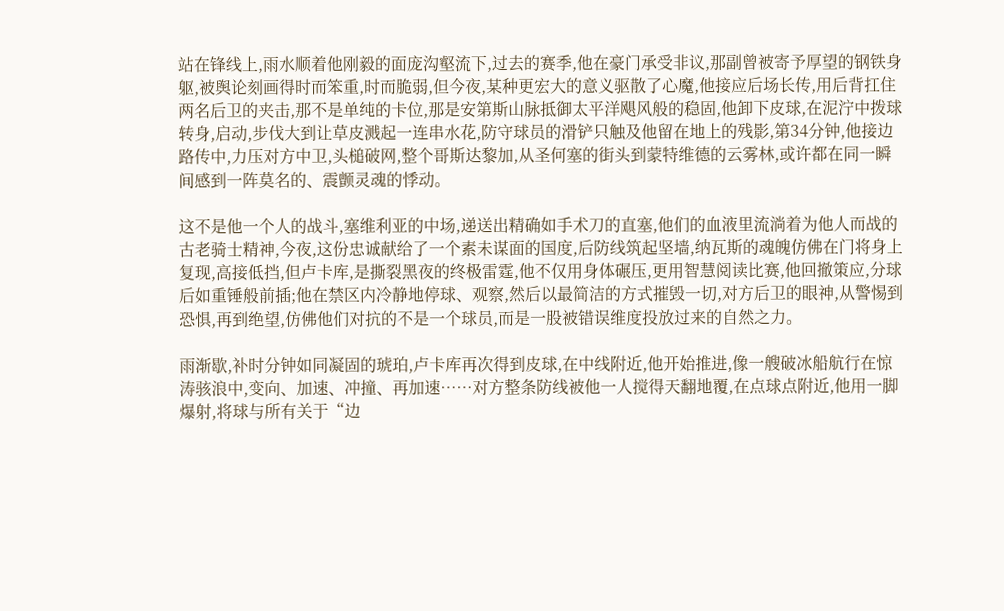站在锋线上,雨水顺着他刚毅的面庞沟壑流下,过去的赛季,他在豪门承受非议,那副曾被寄予厚望的钢铁身躯,被舆论刻画得时而笨重,时而脆弱,但今夜,某种更宏大的意义驱散了心魔,他接应后场长传,用后背扛住两名后卫的夹击,那不是单纯的卡位,那是安第斯山脉抵御太平洋飓风般的稳固,他卸下皮球,在泥泞中拨球转身,启动,步伐大到让草皮溅起一连串水花,防守球员的滑铲只触及他留在地上的残影,第34分钟,他接边路传中,力压对方中卫,头槌破网,整个哥斯达黎加,从圣何塞的街头到蒙特维德的云雾林,或许都在同一瞬间感到一阵莫名的、震颤灵魂的悸动。

这不是他一个人的战斗,塞维利亚的中场,递送出精确如手术刀的直塞,他们的血液里流淌着为他人而战的古老骑士精神,今夜,这份忠诚献给了一个素未谋面的国度,后防线筑起坚墙,纳瓦斯的魂魄仿佛在门将身上复现,高接低挡,但卢卡库,是撕裂黑夜的终极雷霆,他不仅用身体碾压,更用智慧阅读比赛,他回撤策应,分球后如重锤般前插;他在禁区内冷静地停球、观察,然后以最简洁的方式摧毁一切,对方后卫的眼神,从警惕到恐惧,再到绝望,仿佛他们对抗的不是一个球员,而是一股被错误维度投放过来的自然之力。

雨渐歇,补时分钟如同凝固的琥珀,卢卡库再次得到皮球,在中线附近,他开始推进,像一艘破冰船航行在惊涛骇浪中,变向、加速、冲撞、再加速……对方整条防线被他一人搅得天翻地覆,在点球点附近,他用一脚爆射,将球与所有关于“边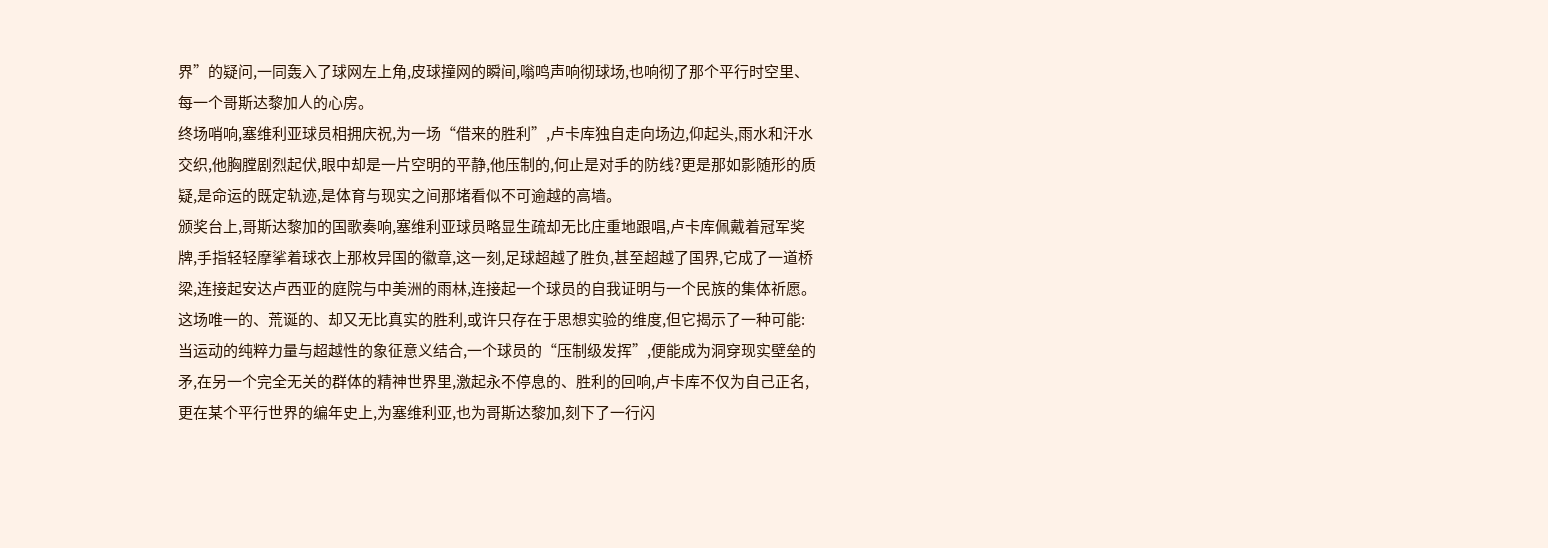界”的疑问,一同轰入了球网左上角,皮球撞网的瞬间,嗡鸣声响彻球场,也响彻了那个平行时空里、每一个哥斯达黎加人的心房。
终场哨响,塞维利亚球员相拥庆祝,为一场“借来的胜利”,卢卡库独自走向场边,仰起头,雨水和汗水交织,他胸膛剧烈起伏,眼中却是一片空明的平静,他压制的,何止是对手的防线?更是那如影随形的质疑,是命运的既定轨迹,是体育与现实之间那堵看似不可逾越的高墙。
颁奖台上,哥斯达黎加的国歌奏响,塞维利亚球员略显生疏却无比庄重地跟唱,卢卡库佩戴着冠军奖牌,手指轻轻摩挲着球衣上那枚异国的徽章,这一刻,足球超越了胜负,甚至超越了国界,它成了一道桥梁,连接起安达卢西亚的庭院与中美洲的雨林,连接起一个球员的自我证明与一个民族的集体祈愿。
这场唯一的、荒诞的、却又无比真实的胜利,或许只存在于思想实验的维度,但它揭示了一种可能:当运动的纯粹力量与超越性的象征意义结合,一个球员的“压制级发挥”,便能成为洞穿现实壁垒的矛,在另一个完全无关的群体的精神世界里,激起永不停息的、胜利的回响,卢卡库不仅为自己正名,更在某个平行世界的编年史上,为塞维利亚,也为哥斯达黎加,刻下了一行闪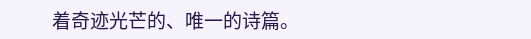着奇迹光芒的、唯一的诗篇。